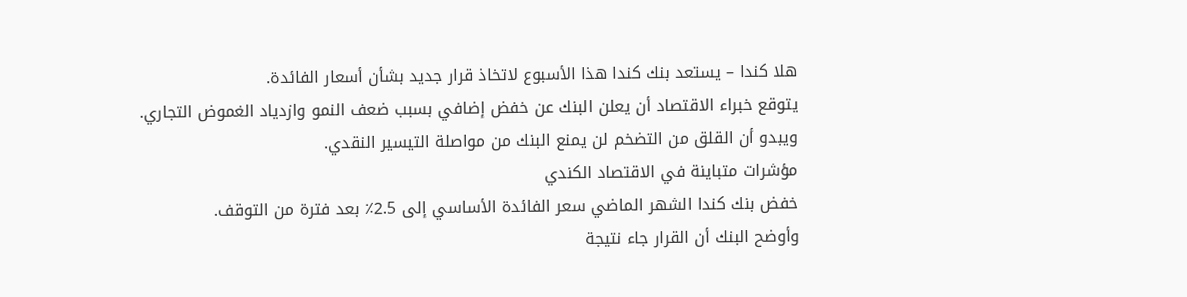هلا كندا – يستعد بنك كندا هذا الأسبوع لاتخاذ قرار جديد بشأن أسعار الفائدة.
يتوقع خبراء الاقتصاد أن يعلن البنك عن خفض إضافي بسبب ضعف النمو وازدياد الغموض التجاري.
ويبدو أن القلق من التضخم لن يمنع البنك من مواصلة التيسير النقدي.
مؤشرات متباينة في الاقتصاد الكندي
خفض بنك كندا الشهر الماضي سعر الفائدة الأساسي إلى 2.5٪ بعد فترة من التوقف.
وأوضح البنك أن القرار جاء نتيجة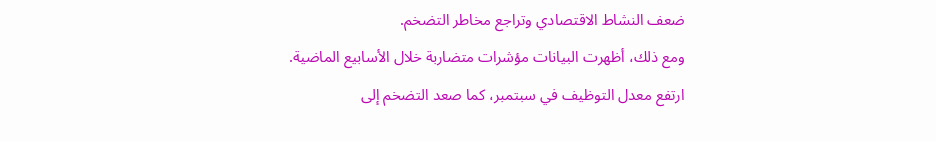ضعف النشاط الاقتصادي وتراجع مخاطر التضخم.
ومع ذلك، أظهرت البيانات مؤشرات متضاربة خلال الأسابيع الماضية.
ارتفع معدل التوظيف في سبتمبر، كما صعد التضخم إلى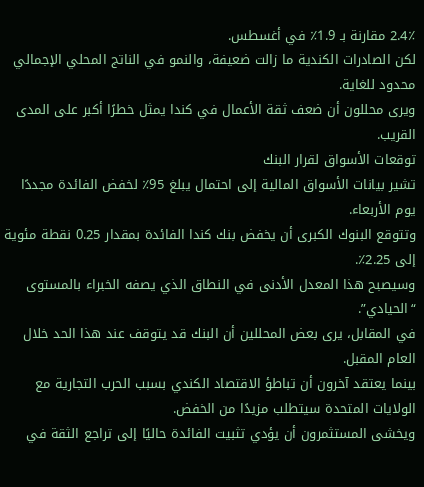2.4٪ مقارنة بـ 1.9٪ في أغسطس.
لكن الصادرات الكندية ما زالت ضعيفة، والنمو في الناتج المحلي الإجمالي محدود للغاية.
ويرى محللون أن ضعف ثقة الأعمال في كندا يمثل خطرًا أكبر على المدى القريب.
توقعات الأسواق لقرار البنك
تشير بيانات الأسواق المالية إلى احتمال يبلغ 95٪ لخفض الفائدة مجددًا يوم الأربعاء.
وتتوقع البنوك الكبرى أن يخفض بنك كندا الفائدة بمقدار 0.25 نقطة مئوية إلى 2.25٪.
وسيصبح هذا المعدل الأدنى في النطاق الذي يصفه الخبراء بالمستوى “الحيادي”.
في المقابل، يرى بعض المحللين أن البنك قد يتوقف عند هذا الحد خلال العام المقبل.
بينما يعتقد آخرون أن تباطؤ الاقتصاد الكندي بسبب الحرب التجارية مع الولايات المتحدة سيتطلب مزيدًا من الخفض.
ويخشى المستثمرون أن يؤدي تثبيت الفائدة حاليًا إلى تراجع الثقة في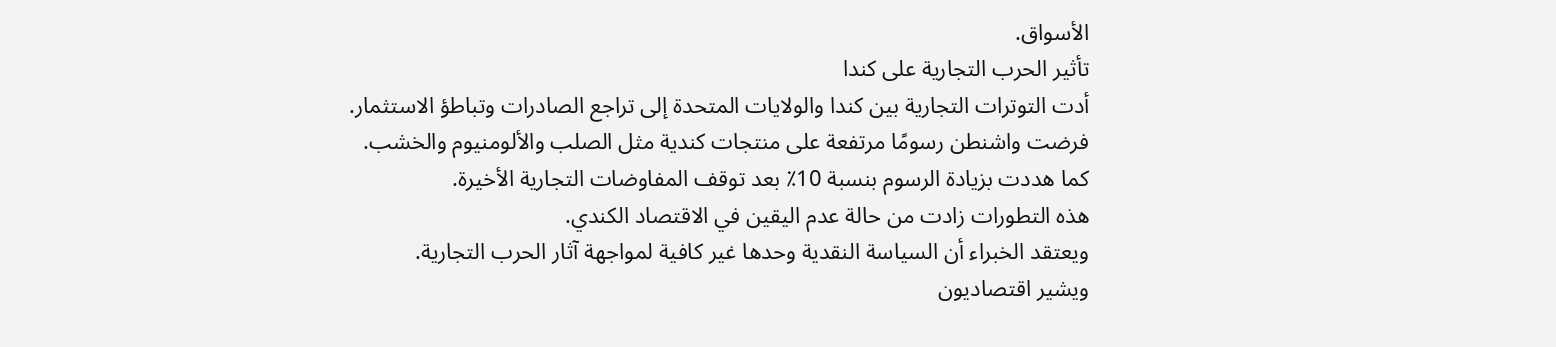الأسواق.
تأثير الحرب التجارية على كندا
أدت التوترات التجارية بين كندا والولايات المتحدة إلى تراجع الصادرات وتباطؤ الاستثمار.
فرضت واشنطن رسومًا مرتفعة على منتجات كندية مثل الصلب والألومنيوم والخشب.
كما هددت بزيادة الرسوم بنسبة 10٪ بعد توقف المفاوضات التجارية الأخيرة.
هذه التطورات زادت من حالة عدم اليقين في الاقتصاد الكندي.
ويعتقد الخبراء أن السياسة النقدية وحدها غير كافية لمواجهة آثار الحرب التجارية.
ويشير اقتصاديون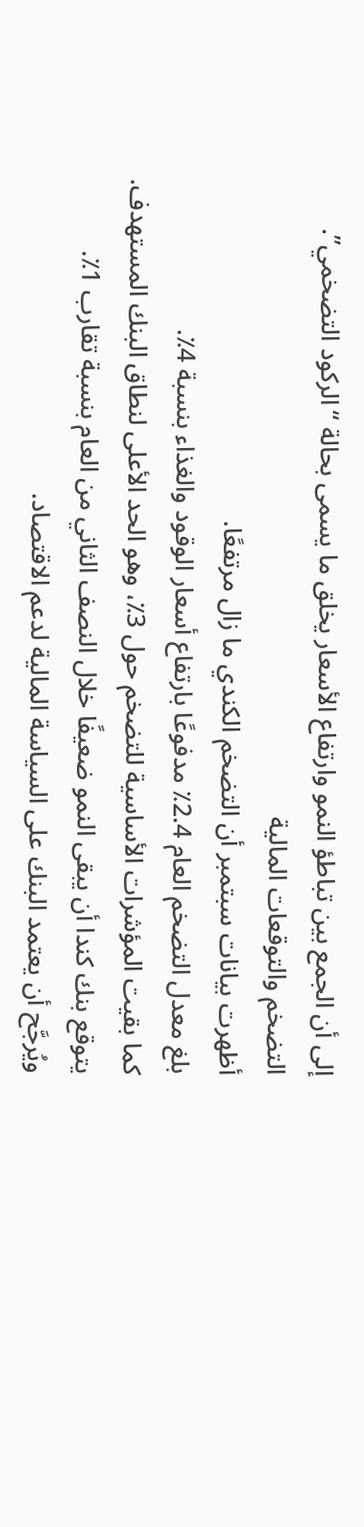إلى أن الجمع بين تباطؤ النمو وارتفاع الأسعار يخلق ما يسمى بحالة “الركود التضخمي”.
التضخم والتوقعات المالية
أظهرت بيانات سبتمبر أن التضخم الكندي ما زال مرتفعًا.
بلغ معدل التضخم العام 2.4٪ مدفوعًا بارتفاع أسعار الوقود والغذاء بنسبة 4٪.
كما بقيت المؤشرات الأساسية للتضخم حول 3٪، وهو الحد الأعلى لنطاق البنك المستهدف.
يتوقع بنك كندا أن يبقى النمو ضعيفًا خلال النصف الثاني من العام بنسبة تقارب 1٪.
ويُرجَّح أن يعتمد البنك على السياسة المالية لدعم الاقتصاد.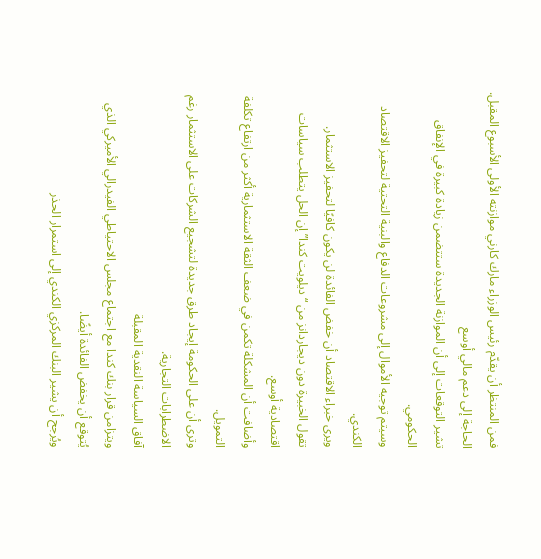فمن المنتظر أن يقدّم رئيس الوزراء مارك كارني موازنته الأولى الأسبوع المقبل.
الحاجة إلى دعم مالي أوسع
تشير التوقعات إلى أن الموازنة الجديدة ستتضمن زيادة كبيرة في الإنفاق الحكومي.
وسيتم توجيه الأموال إلى مشروعات الدفاع والبنية التحتية لتحفيز الاقتصاد الكندي.
ويرى خبراء الاقتصاد أن خفض الفائدة لن يكون كافيًا لتحفيز الاستثمار.
تقول الخبيرة دون ديجاردانز من “ديلويت كندا” إن الحل يتطلب سياسات اقتصادية أوسع.
وأضافت أن المشكلة تكمن في ضعف الثقة الاستثمارية أكثر من ارتفاع تكلفة التمويل.
وترى أن على الحكومة إيجاد طرق جديدة لتشجيع الشركات على الاستثمار رغم الاضطرابات التجارية.
آفاق السياسة النقدية المقبلة
ويتزامن قرار بنك كندا مع اجتماع مجلس الاحتياطي الفيدرالي الأميركي الذي يُتوقع أن يخفض الفائدة أيضًا.
ويُرجح أن يشير البنك المركزي الكندي إلى استمرار الحذر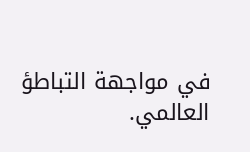في مواجهة التباطؤ العالمي.